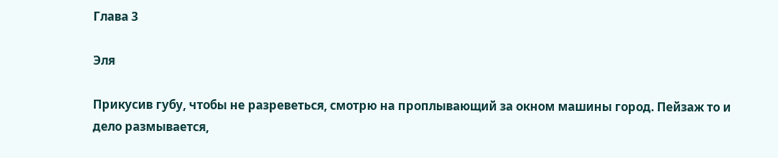Глава 3

Эля

Прикусив губу, чтобы не разреветься, смотрю на проплывающий за окном машины город. Пейзаж то и дело размывается,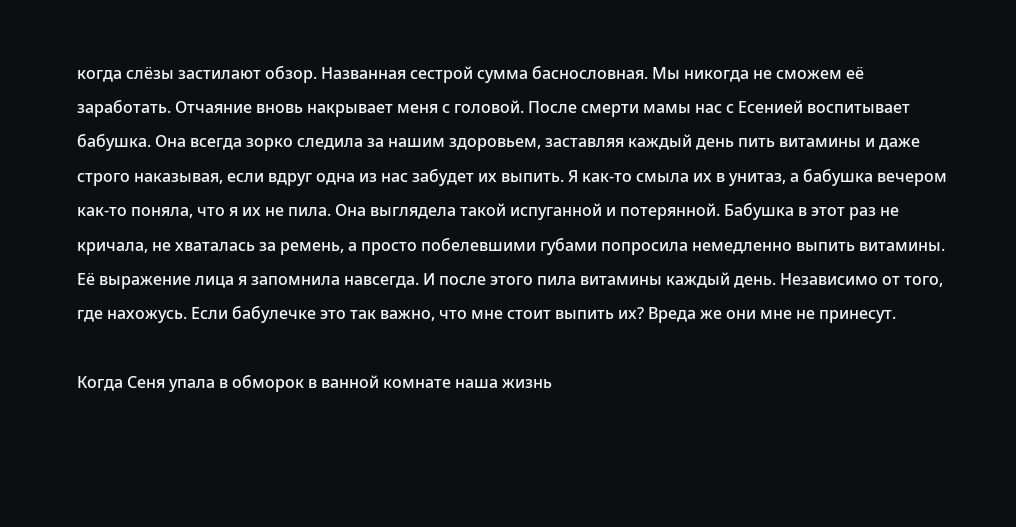когда слёзы застилают обзор. Названная сестрой сумма баснословная. Мы никогда не сможем её заработать. Отчаяние вновь накрывает меня с головой. После смерти мамы нас с Есенией воспитывает бабушка. Она всегда зорко следила за нашим здоровьем, заставляя каждый день пить витамины и даже строго наказывая, если вдруг одна из нас забудет их выпить. Я как-то смыла их в унитаз, а бабушка вечером как-то поняла, что я их не пила. Она выглядела такой испуганной и потерянной. Бабушка в этот раз не кричала, не хваталась за ремень, а просто побелевшими губами попросила немедленно выпить витамины. Её выражение лица я запомнила навсегда. И после этого пила витамины каждый день. Независимо от того, где нахожусь. Если бабулечке это так важно, что мне стоит выпить их? Вреда же они мне не принесут.

Когда Сеня упала в обморок в ванной комнате наша жизнь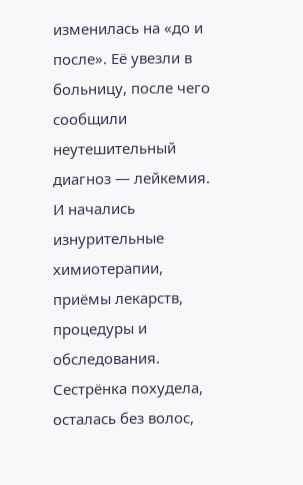изменилась на «до и после». Её увезли в больницу, после чего сообщили неутешительный диагноз — лейкемия. И начались изнурительные химиотерапии, приёмы лекарств, процедуры и обследования. Сестрёнка похудела, осталась без волос,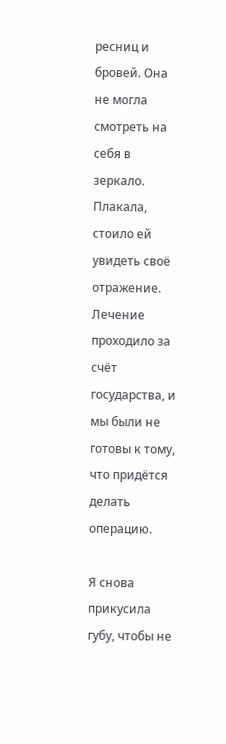ресниц и бровей. Она не могла смотреть на себя в зеркало. Плакала, стоило ей увидеть своё отражение. Лечение проходило за счёт государства, и мы были не готовы к тому, что придётся делать операцию.

Я снова прикусила губу, чтобы не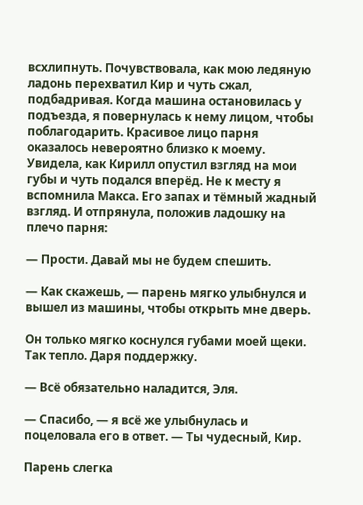всхлипнуть. Почувствовала, как мою ледяную ладонь перехватил Кир и чуть сжал, подбадривая. Когда машина остановилась у подъезда, я повернулась к нему лицом, чтобы поблагодарить. Красивое лицо парня оказалось невероятно близко к моему. Увидела, как Кирилл опустил взгляд на мои губы и чуть подался вперёд. Не к месту я вспомнила Макса. Его запах и тёмный жадный взгляд. И отпрянула, положив ладошку на плечо парня:

— Прости. Давай мы не будем спешить.

— Как скажешь, — парень мягко улыбнулся и вышел из машины, чтобы открыть мне дверь.

Он только мягко коснулся губами моей щеки. Так тепло. Даря поддержку.

— Всё обязательно наладится, Эля.

— Спасибо, — я всё же улыбнулась и поцеловала его в ответ. — Ты чудесный, Кир.

Парень слегка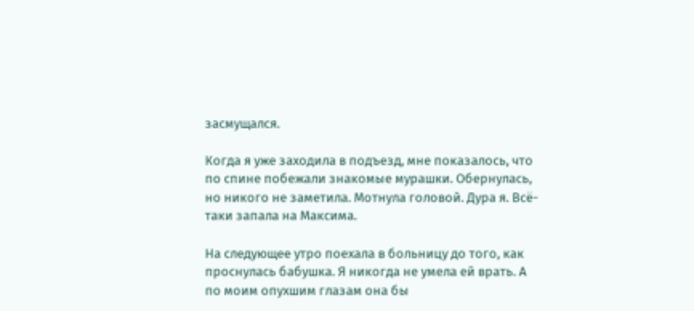засмущался.

Когда я уже заходила в подъезд, мне показалось, что по спине побежали знакомые мурашки. Обернулась, но никого не заметила. Мотнула головой. Дура я. Всё-таки запала на Максима.

На следующее утро поехала в больницу до того, как проснулась бабушка. Я никогда не умела ей врать. А по моим опухшим глазам она бы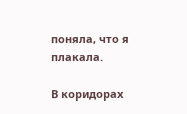поняла, что я плакала.

В коридорах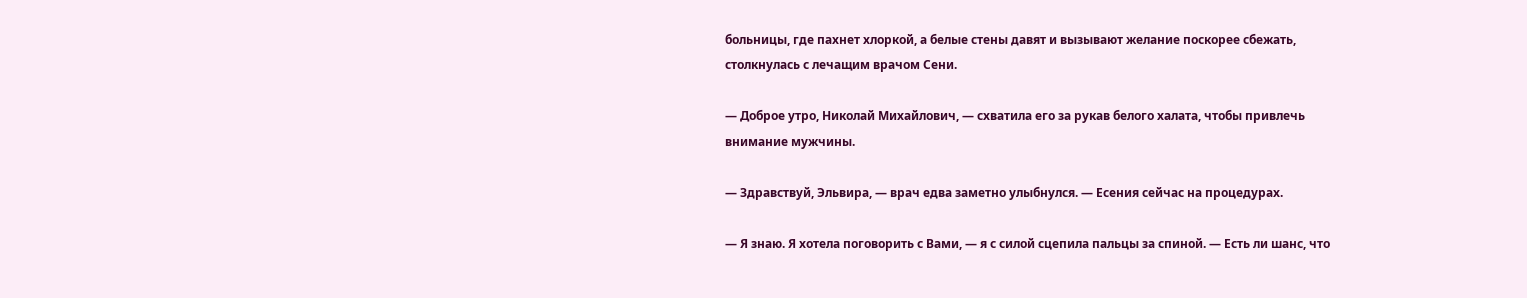больницы, где пахнет хлоркой, а белые стены давят и вызывают желание поскорее сбежать, столкнулась с лечащим врачом Сени.

— Доброе утро, Николай Михайлович, — схватила его за рукав белого халата, чтобы привлечь внимание мужчины.

— Здравствуй, Эльвира, — врач едва заметно улыбнулся. — Есения сейчас на процедурах.

— Я знаю. Я хотела поговорить с Вами, — я с силой сцепила пальцы за спиной. — Есть ли шанс, что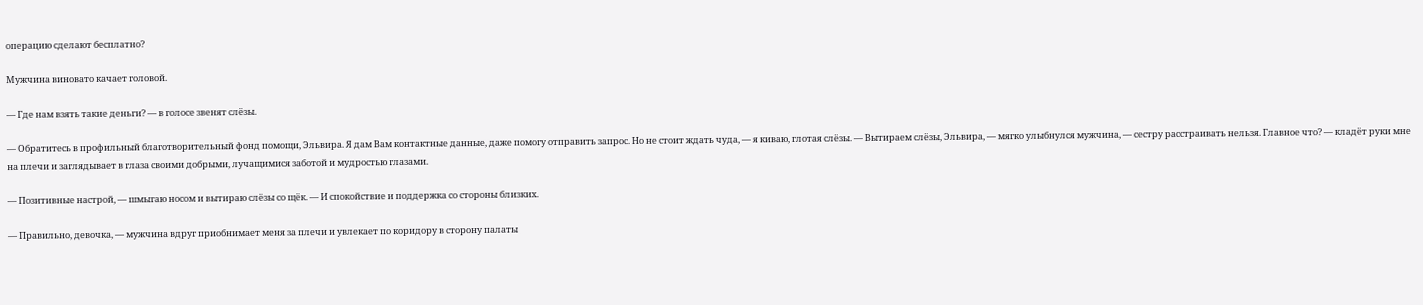операцию сделают бесплатно?

Мужчина виновато качает головой.

— Где нам взять такие деньги? — в голосе звенят слёзы.

— Обратитесь в профильный благотворительный фонд помощи, Эльвира. Я дам Вам контактные данные, даже помогу отправить запрос. Но не стоит ждать чуда, — я киваю, глотая слёзы. — Вытираем слёзы, Эльвира, — мягко улыбнулся мужчина, — сестру расстраивать нельзя. Главное что? — кладёт руки мне на плечи и заглядывает в глаза своими добрыми, лучащимися заботой и мудростью глазами.

— Позитивные настрой, — шмыгаю носом и вытираю слёзы со щёк. — И спокойствие и поддержка со стороны близких.

— Правильно, девочка, — мужчина вдруг приобнимает меня за плечи и увлекает по коридору в сторону палаты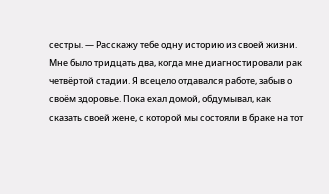сестры. — Расскажу тебе одну историю из своей жизни. Мне было тридцать два, когда мне диагностировали рак четвёртой стадии. Я всецело отдавался работе, забыв о своём здоровье. Пока ехал домой, обдумывал, как сказать своей жене, с которой мы состояли в браке на тот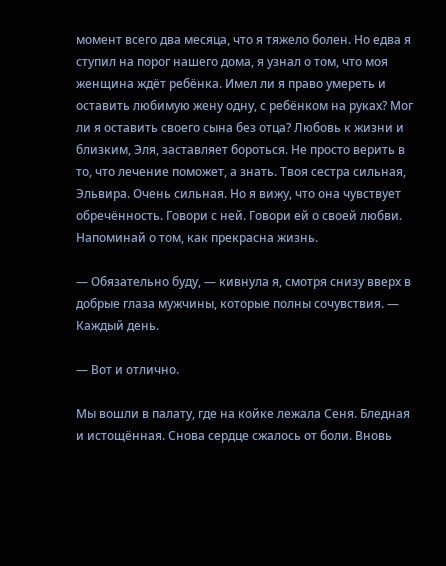момент всего два месяца, что я тяжело болен. Но едва я ступил на порог нашего дома, я узнал о том, что моя женщина ждёт ребёнка. Имел ли я право умереть и оставить любимую жену одну, с ребёнком на руках? Мог ли я оставить своего сына без отца? Любовь к жизни и близким, Эля, заставляет бороться. Не просто верить в то, что лечение поможет, а знать. Твоя сестра сильная, Эльвира. Очень сильная. Но я вижу, что она чувствует обречённость. Говори с ней. Говори ей о своей любви. Напоминай о том, как прекрасна жизнь.

— Обязательно буду, — кивнула я, смотря снизу вверх в добрые глаза мужчины, которые полны сочувствия. — Каждый день.

— Вот и отлично.

Мы вошли в палату, где на койке лежала Сеня. Бледная и истощённая. Снова сердце сжалось от боли. Вновь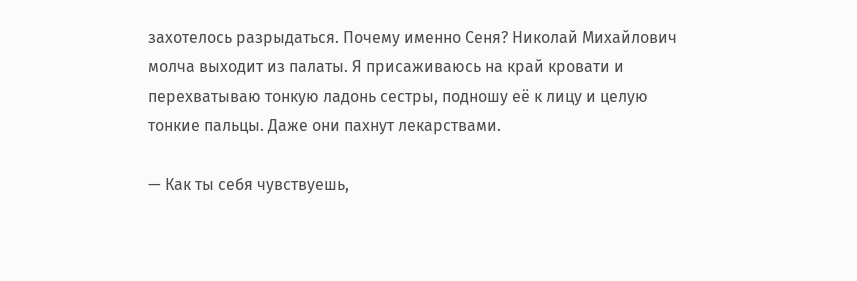захотелось разрыдаться. Почему именно Сеня? Николай Михайлович молча выходит из палаты. Я присаживаюсь на край кровати и перехватываю тонкую ладонь сестры, подношу её к лицу и целую тонкие пальцы. Даже они пахнут лекарствами.

— Как ты себя чувствуешь,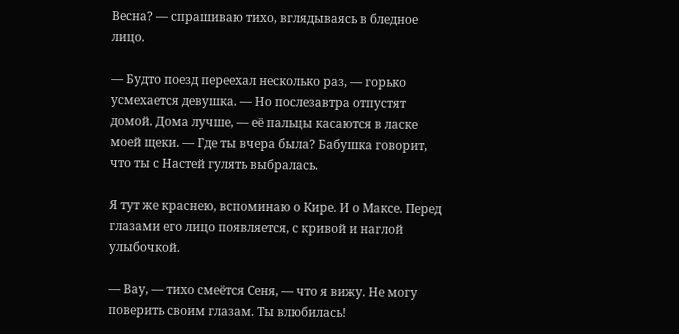Весна? — спрашиваю тихо, вглядываясь в бледное лицо.

— Будто поезд переехал несколько раз, — горько усмехается девушка. — Но послезавтра отпустят домой. Дома лучше, — её пальцы касаются в ласке моей щеки. — Где ты вчера была? Бабушка говорит, что ты с Настей гулять выбралась.

Я тут же краснею, вспоминаю о Кире. И о Максе. Перед глазами его лицо появляется, с кривой и наглой улыбочкой.

— Вау, — тихо смеётся Сеня, — что я вижу. Не могу поверить своим глазам. Ты влюбилась!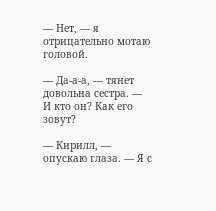— Нет, — я отрицательно мотаю головой.

— Да-а-а, — тянет довольна сестра. — И кто он? Как его зовут?

— Кирилл, — опускаю глаза. — Я с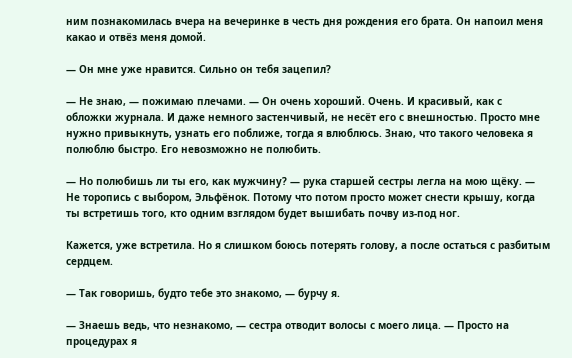ним познакомилась вчера на вечеринке в честь дня рождения его брата. Он напоил меня какао и отвёз меня домой.

— Он мне уже нравится. Сильно он тебя зацепил?

— Не знаю, — пожимаю плечами. — Он очень хороший. Очень. И красивый, как с обложки журнала. И даже немного застенчивый, не несёт его с внешностью. Просто мне нужно привыкнуть, узнать его поближе, тогда я влюблюсь. Знаю, что такого человека я полюблю быстро. Его невозможно не полюбить.

— Но полюбишь ли ты его, как мужчину? — рука старшей сестры легла на мою щёку. — Не торопись с выбором, Эльфёнок. Потому что потом просто может снести крышу, когда ты встретишь того, кто одним взглядом будет вышибать почву из-под ног.

Кажется, уже встретила. Но я слишком боюсь потерять голову, а после остаться с разбитым сердцем.

— Так говоришь, будто тебе это знакомо, — бурчу я.

— Знаешь ведь, что незнакомо, — сестра отводит волосы с моего лица. — Просто на процедурах я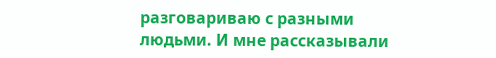разговариваю с разными людьми. И мне рассказывали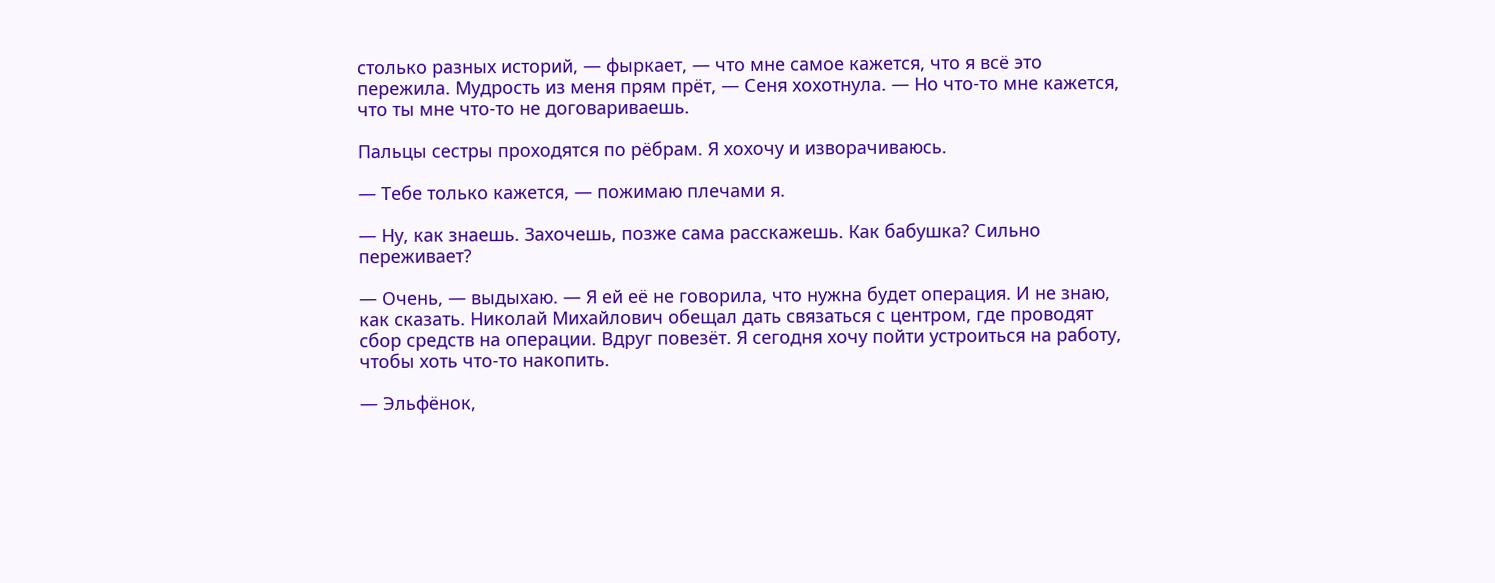столько разных историй, — фыркает, — что мне самое кажется, что я всё это пережила. Мудрость из меня прям прёт, — Сеня хохотнула. — Но что-то мне кажется, что ты мне что-то не договариваешь.

Пальцы сестры проходятся по рёбрам. Я хохочу и изворачиваюсь.

— Тебе только кажется, — пожимаю плечами я.

— Ну, как знаешь. Захочешь, позже сама расскажешь. Как бабушка? Сильно переживает?

— Очень, — выдыхаю. — Я ей её не говорила, что нужна будет операция. И не знаю, как сказать. Николай Михайлович обещал дать связаться с центром, где проводят сбор средств на операции. Вдруг повезёт. Я сегодня хочу пойти устроиться на работу, чтобы хоть что-то накопить.

— Эльфёнок,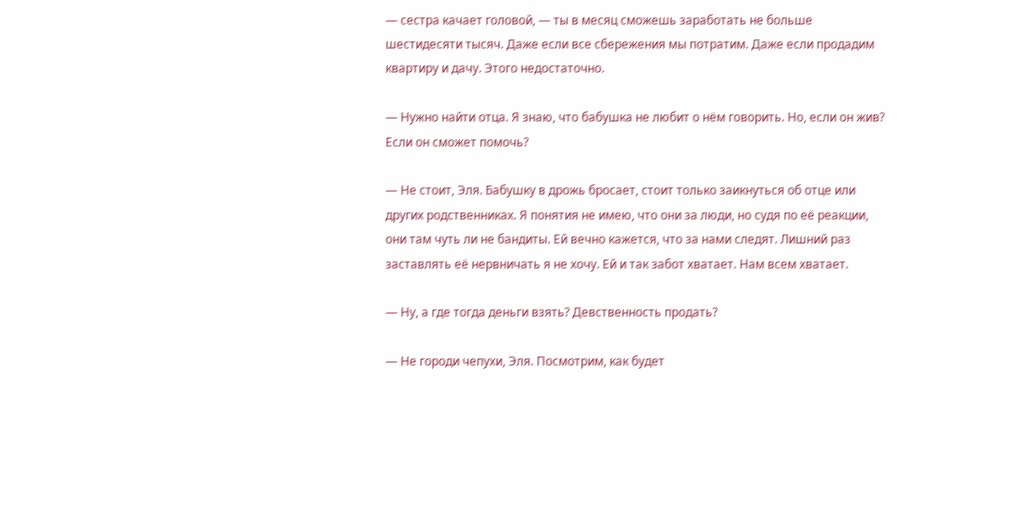— сестра качает головой, — ты в месяц сможешь заработать не больше шестидесяти тысяч. Даже если все сбережения мы потратим. Даже если продадим квартиру и дачу. Этого недостаточно.

— Нужно найти отца. Я знаю, что бабушка не любит о нём говорить. Но, если он жив? Если он сможет помочь?

— Не стоит, Эля. Бабушку в дрожь бросает, стоит только заикнуться об отце или других родственниках. Я понятия не имею, что они за люди, но судя по её реакции, они там чуть ли не бандиты. Ей вечно кажется, что за нами следят. Лишний раз заставлять её нервничать я не хочу. Ей и так забот хватает. Нам всем хватает.

— Ну, а где тогда деньги взять? Девственность продать?

— Не городи чепухи, Эля. Посмотрим, как будет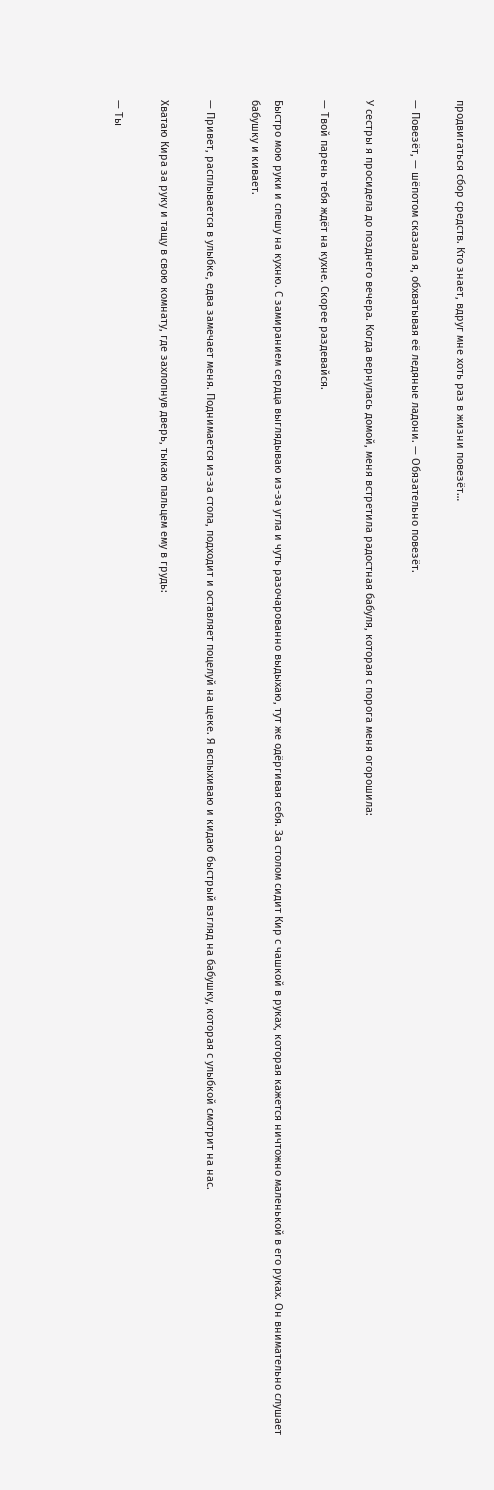продвигаться сбор средств. Кто знает, вдруг мне хоть раз в жизни повезёт…

— Повезёт, — шёпотом сказала я, обхватывая её ледяные ладони. — Обязательно повезёт.

У сестры я просидела до позднего вечера. Когда вернулась домой, меня встретила радостная бабуля, которая с порога меня огорошила:

— Твой парень тебя ждёт на кухне. Скорее раздевайся.

Быстро мою руки и спешу на кухню. С замиранием сердца выглядываю из-за угла и чуть разочарованно выдыхаю, тут же одёргивая себя. За столом сидит Кир с чашкой в руках, которая кажется ничтожно маленькой в его руках. Он внимательно слушает бабушку и кивает.

— Привет, расплывается в улыбке, едва замечает меня. Поднимается из-за стола, подходит и оставляет поцелуй на щеке. Я вспыхиваю и кидаю быстрый взгляд на бабушку, которая с улыбкой смотрит на нас.

Хватаю Кира за руку и тащу в свою комнату, где захлопнув дверь, тыкаю пальцем ему в грудь:

— Ты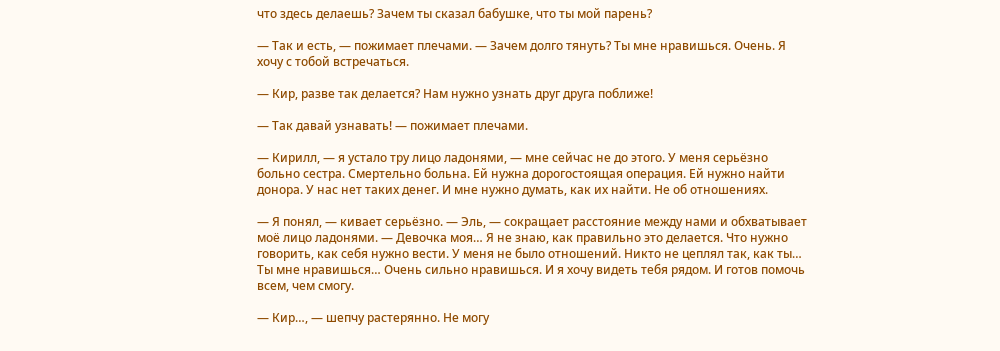что здесь делаешь? Зачем ты сказал бабушке, что ты мой парень?

— Так и есть, — пожимает плечами. — Зачем долго тянуть? Ты мне нравишься. Очень. Я хочу с тобой встречаться.

— Кир, разве так делается? Нам нужно узнать друг друга поближе!

— Так давай узнавать! — пожимает плечами.

— Кирилл, — я устало тру лицо ладонями, — мне сейчас не до этого. У меня серьёзно больно сестра. Смертельно больна. Ей нужна дорогостоящая операция. Ей нужно найти донора. У нас нет таких денег. И мне нужно думать, как их найти. Не об отношениях.

— Я понял, — кивает серьёзно. — Эль, — сокращает расстояние между нами и обхватывает моё лицо ладонями. — Девочка моя… Я не знаю, как правильно это делается. Что нужно говорить, как себя нужно вести. У меня не было отношений. Никто не цеплял так, как ты… Ты мне нравишься… Очень сильно нравишься. И я хочу видеть тебя рядом. И готов помочь всем, чем смогу.

— Кир…, — шепчу растерянно. Не могу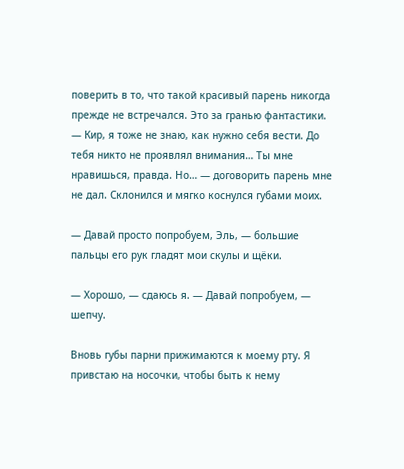поверить в то, что такой красивый парень никогда прежде не встречался. Это за гранью фантастики. — Кир, я тоже не знаю, как нужно себя вести. До тебя никто не проявлял внимания… Ты мне нравишься, правда. Но… — договорить парень мне не дал. Склонился и мягко коснулся губами моих.

— Давай просто попробуем, Эль, — большие пальцы его рук гладят мои скулы и щёки.

— Хорошо, — сдаюсь я. — Давай попробуем, — шепчу.

Вновь губы парни прижимаются к моему рту. Я привстаю на носочки, чтобы быть к нему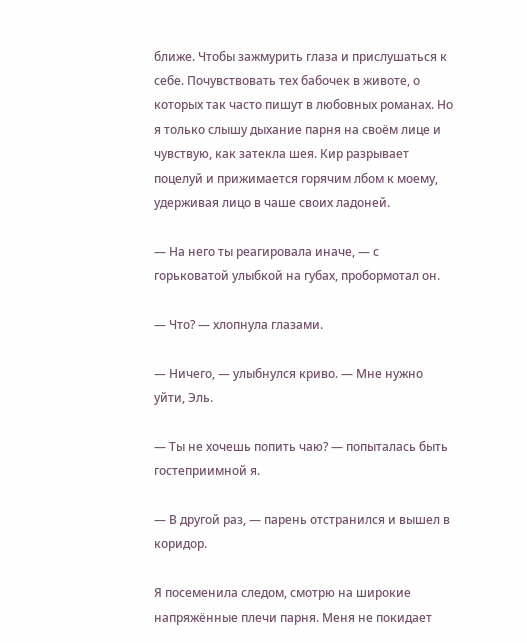ближе. Чтобы зажмурить глаза и прислушаться к себе. Почувствовать тех бабочек в животе, о которых так часто пишут в любовных романах. Но я только слышу дыхание парня на своём лице и чувствую, как затекла шея. Кир разрывает поцелуй и прижимается горячим лбом к моему, удерживая лицо в чаше своих ладоней.

— На него ты реагировала иначе, — с горьковатой улыбкой на губах, пробормотал он.

— Что? — хлопнула глазами.

— Ничего, — улыбнулся криво. — Мне нужно уйти, Эль.

— Ты не хочешь попить чаю? — попыталась быть гостеприимной я.

— В другой раз, — парень отстранился и вышел в коридор.

Я посеменила следом, смотрю на широкие напряжённые плечи парня. Меня не покидает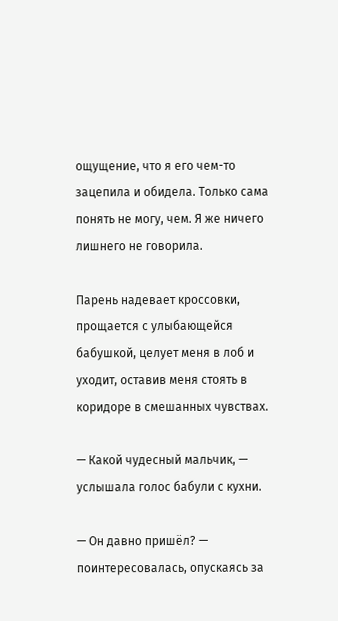ощущение, что я его чем-то зацепила и обидела. Только сама понять не могу, чем. Я же ничего лишнего не говорила.

Парень надевает кроссовки, прощается с улыбающейся бабушкой, целует меня в лоб и уходит, оставив меня стоять в коридоре в смешанных чувствах.

— Какой чудесный мальчик, — услышала голос бабули с кухни.

— Он давно пришёл? — поинтересовалась, опускаясь за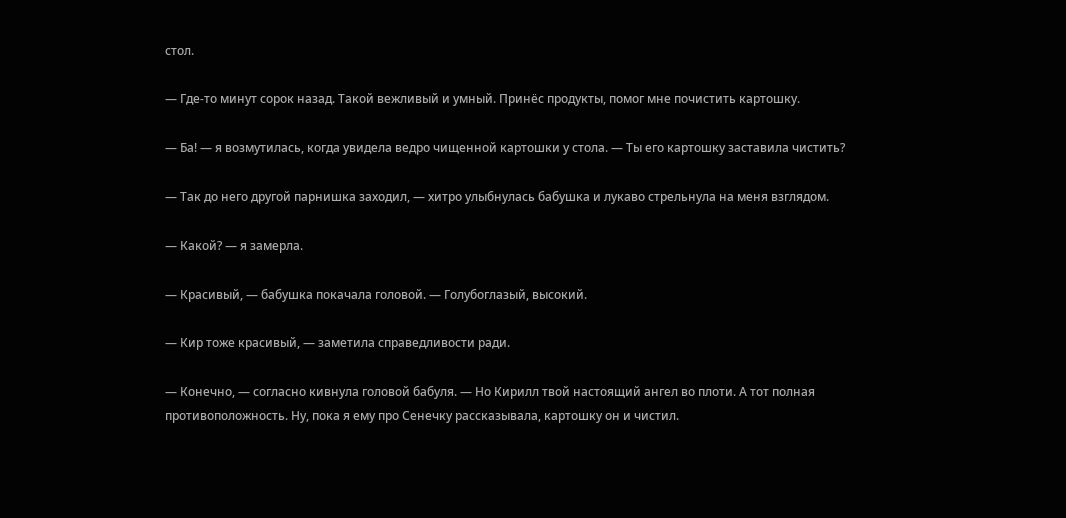стол.

— Где-то минут сорок назад. Такой вежливый и умный. Принёс продукты, помог мне почистить картошку.

— Ба! — я возмутилась, когда увидела ведро чищенной картошки у стола. — Ты его картошку заставила чистить?

— Так до него другой парнишка заходил, — хитро улыбнулась бабушка и лукаво стрельнула на меня взглядом.

— Какой? — я замерла.

— Красивый, — бабушка покачала головой. — Голубоглазый, высокий.

— Кир тоже красивый, — заметила справедливости ради.

— Конечно, — согласно кивнула головой бабуля. — Но Кирилл твой настоящий ангел во плоти. А тот полная противоположность. Ну, пока я ему про Сенечку рассказывала, картошку он и чистил.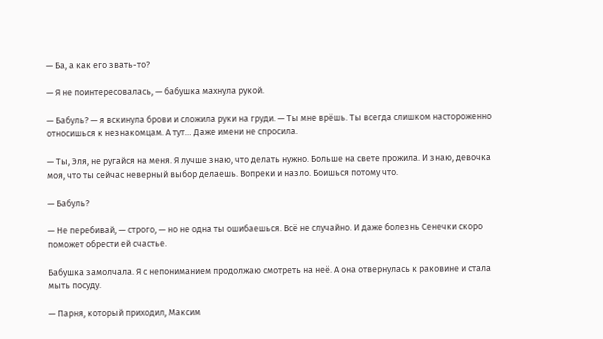— Ба, а как его звать-то?

— Я не поинтересовалась, — бабушка махнула рукой.

— Бабуль? — я вскинула брови и сложила руки на груди. — Ты мне врёшь. Ты всегда слишком настороженно относишься к незнакомцам. А тут… Даже имени не спросила.

— Ты, Эля, не ругайся на меня. Я лучше знаю, что делать нужно. Больше на свете прожила. И знаю, девочка моя, что ты сейчас неверный выбор делаешь. Вопреки и назло. Боишься потому что.

— Бабуль?

— Не перебивай, — строго, — но не одна ты ошибаешься. Всё не случайно. И даже болезнь Сенечки скоро поможет обрести ей счастье.

Бабушка замолчала. Я с непониманием продолжаю смотреть на неё. А она отвернулась к раковине и стала мыть посуду.

— Парня, который приходил, Максим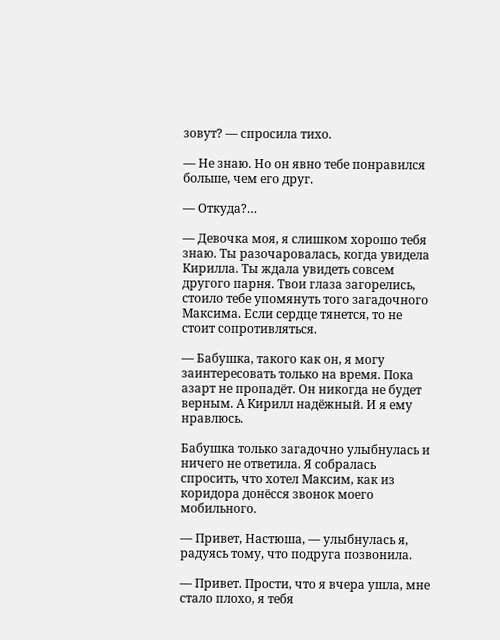зовут? — спросила тихо.

— Не знаю. Но он явно тебе понравился больше, чем его друг.

— Откуда?…

— Девочка моя, я слишком хорошо тебя знаю. Ты разочаровалась, когда увидела Кирилла. Ты ждала увидеть совсем другого парня. Твои глаза загорелись, стоило тебе упомянуть того загадочного Максима. Если сердце тянется, то не стоит сопротивляться.

— Бабушка, такого как он, я могу заинтересовать только на время. Пока азарт не пропадёт. Он никогда не будет верным. А Кирилл надёжный. И я ему нравлюсь.

Бабушка только загадочно улыбнулась и ничего не ответила. Я собралась спросить, что хотел Максим, как из коридора донёсся звонок моего мобильного.

— Привет, Настюша, — улыбнулась я, радуясь тому, что подруга позвонила.

— Привет. Прости, что я вчера ушла, мне стало плохо, я тебя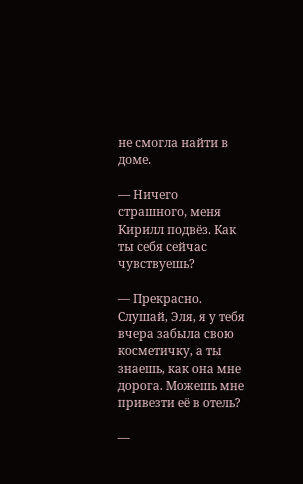не смогла найти в доме.

— Ничего страшного, меня Кирилл подвёз. Как ты себя сейчас чувствуешь?

— Прекрасно. Слушай, Эля, я у тебя вчера забыла свою косметичку, а ты знаешь, как она мне дорога. Можешь мне привезти её в отель?

—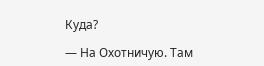Куда?

— На Охотничую. Там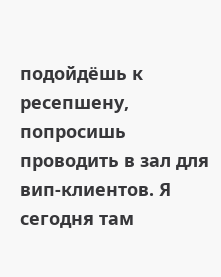подойдёшь к ресепшену, попросишь проводить в зал для вип-клиентов. Я сегодня там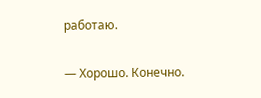работаю.

— Хорошо. Конечно.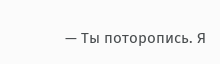— Ты поторопись. Я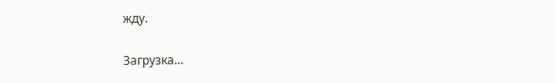жду.

Загрузка...